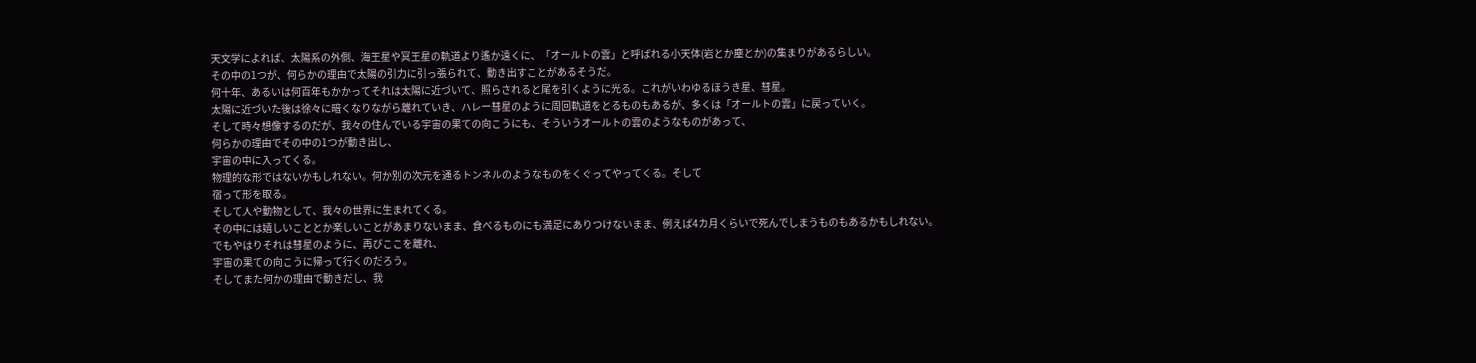天文学によれば、太陽系の外側、海王星や冥王星の軌道より遙か遠くに、「オールトの雲」と呼ばれる小天体(岩とか塵とか)の集まりがあるらしい。
その中の1つが、何らかの理由で太陽の引力に引っ張られて、動き出すことがあるそうだ。
何十年、あるいは何百年もかかってそれは太陽に近づいて、照らされると尾を引くように光る。これがいわゆるほうき星、彗星。
太陽に近づいた後は徐々に暗くなりながら離れていき、ハレー彗星のように周回軌道をとるものもあるが、多くは「オールトの雲」に戻っていく。
そして時々想像するのだが、我々の住んでいる宇宙の果ての向こうにも、そういうオールトの雲のようなものがあって、
何らかの理由でその中の1つが動き出し、
宇宙の中に入ってくる。
物理的な形ではないかもしれない。何か別の次元を通るトンネルのようなものをくぐってやってくる。そして
宿って形を取る。
そして人や動物として、我々の世界に生まれてくる。
その中には嬉しいこととか楽しいことがあまりないまま、食べるものにも満足にありつけないまま、例えば4カ月くらいで死んでしまうものもあるかもしれない。
でもやはりそれは彗星のように、再びここを離れ、
宇宙の果ての向こうに帰って行くのだろう。
そしてまた何かの理由で動きだし、我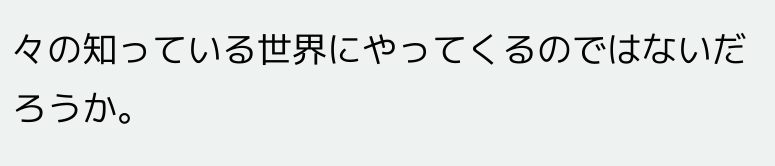々の知っている世界にやってくるのではないだろうか。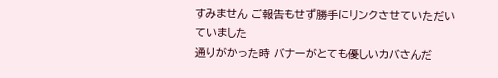すみません ご報告もせず勝手にリンクさせていただいていました
通りがかった時 バナーがとても優しいカバさんだ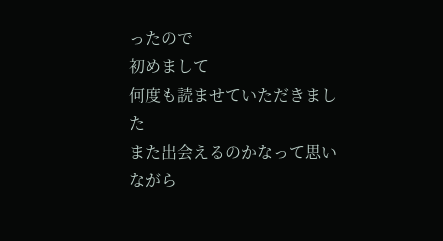ったので
初めまして
何度も読ませていただきました
また出会えるのかなって思いながら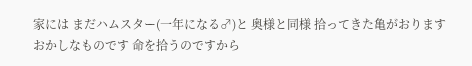家には まだハムスター(一年になる♂)と 奥様と同様 拾ってきた亀がおります
おかしなものです 命を拾うのですから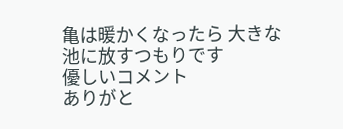亀は暖かくなったら 大きな池に放すつもりです
優しいコメント
ありがと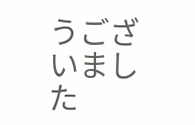うございました